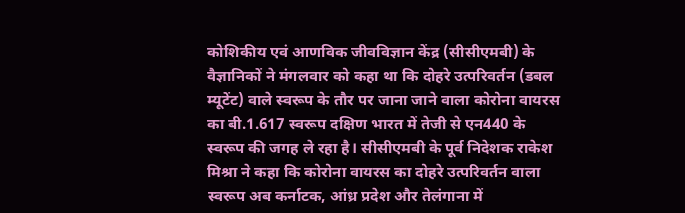कोशिकीय एवं आणविक जीवविज्ञान केंद्र (सीसीएमबी) के वैज्ञानिकों ने मंगलवार को कहा था कि दोहरे उत्परिवर्तन (डबल म्यूटेंट) वाले स्वरूप के तौर पर जाना जाने वाला कोरोना वायरस का बी.1.617 स्वरूप दक्षिण भारत में तेजी से एन440 के स्वरूप की जगह ले रहा है। सीसीएमबी के पूर्व निदेशक राकेश मिश्रा ने कहा कि कोरोना वायरस का दोहरे उत्परिवर्तन वाला स्वरूप अब कर्नाटक, आंध्र प्रदेश और तेलंगाना में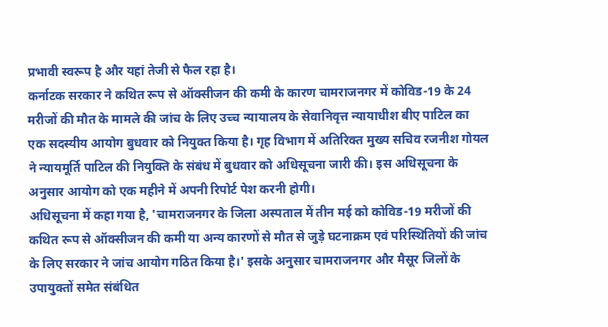प्रभावी स्वरूप है और यहां तेजी से फैल रहा है।
कर्नाटक सरकार ने कथित रूप से ऑक्सीजन की कमी के कारण चामराजनगर में कोविड-19 के 24 मरीजों की मौत के मामले की जांच के लिए उच्च न्यायालय के सेवानिवृत्त न्यायाधीश बीए पाटिल का एक सदस्यीय आयोग बुधवार को नियुक्त किया है। गृह विभाग में अतिरिक्त मुख्य सचिव रजनीश गोयल ने न्यायमूर्ति पाटिल की नियुक्ति के संबंध में बुधवार को अधिसूचना जारी की। इस अधिसूचना के अनुसार आयोग को एक महीने में अपनी रिपोर्ट पेश करनी होगी।
अधिसूचना में कहा गया है, 'चामराजनगर के जिला अस्पताल में तीन मई को कोविड-19 मरीजों की कथित रूप से ऑक्सीजन की कमी या अन्य कारणों से मौत से जुड़े घटनाक्रम एवं परिस्थितियों की जांच के लिए सरकार ने जांच आयोग गठित किया है।' इसके अनुसार चामराजनगर और मैसूर जिलों के उपायुक्तों समेत संबंधित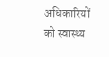अधिकारियों को स्वास्थ्य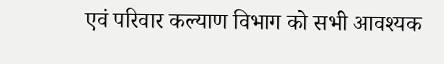एवं परिवार कल्याण विभाग को सभी आवश्यक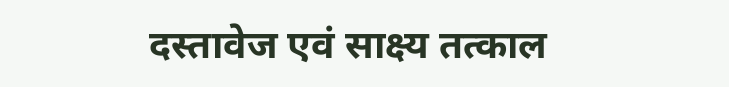दस्तावेज एवं साक्ष्य तत्काल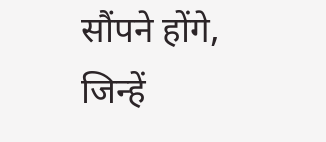सौंपने होंगे, जिन्हें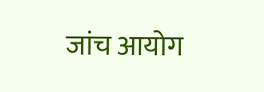जांच आयोग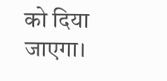को दिया जाएगा।